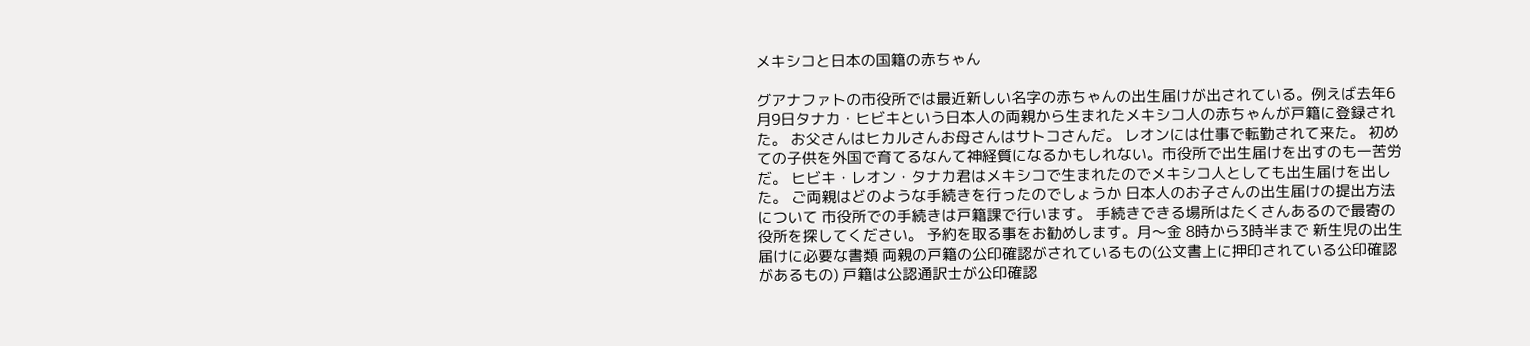メキシコと日本の国籍の赤ちゃん

グアナファトの市役所では最近新しい名字の赤ちゃんの出生届けが出されている。例えば去年6月9日タナカ・ヒビキという日本人の両親から生まれたメキシコ人の赤ちゃんが戸籍に登録された。 お父さんはヒカルさんお母さんはサトコさんだ。 レオンには仕事で転勤されて来た。 初めての子供を外国で育てるなんて神経質になるかもしれない。市役所で出生届けを出すのも一苦労だ。 ヒビキ・レオン・タナカ君はメキシコで生まれたのでメキシコ人としても出生届けを出した。 ご両親はどのような手続きを行ったのでしょうか 日本人のお子さんの出生届けの提出方法について 市役所での手続きは戸籍課で行います。 手続きできる場所はたくさんあるので最寄の役所を探してください。 予約を取る事をお勧めします。月〜金 8時から3時半まで 新生児の出生届けに必要な書類 両親の戸籍の公印確認がされているもの(公文書上に押印されている公印確認があるもの) 戸籍は公認通訳士が公印確認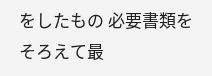をしたもの 必要書類をそろえて最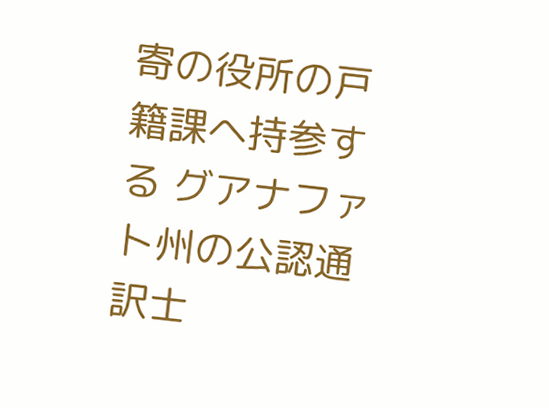寄の役所の戸籍課へ持参する グアナファト州の公認通訳士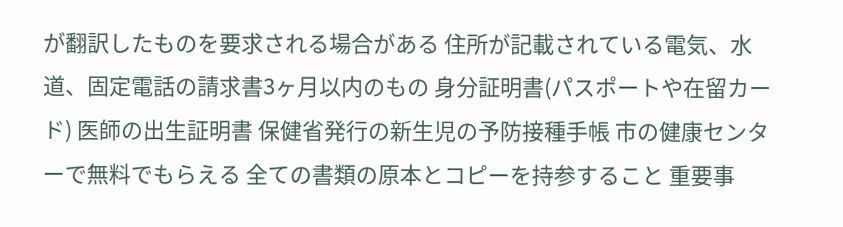が翻訳したものを要求される場合がある 住所が記載されている電気、水道、固定電話の請求書3ヶ月以内のもの 身分証明書(パスポートや在留カード) 医師の出生証明書 保健省発行の新生児の予防接種手帳 市の健康センターで無料でもらえる 全ての書類の原本とコピーを持参すること 重要事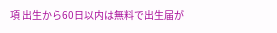項 出生から60日以内は無料で出生届が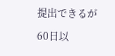提出できるが 60日以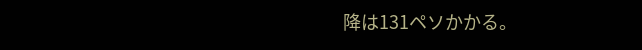降は131ペソかかる。